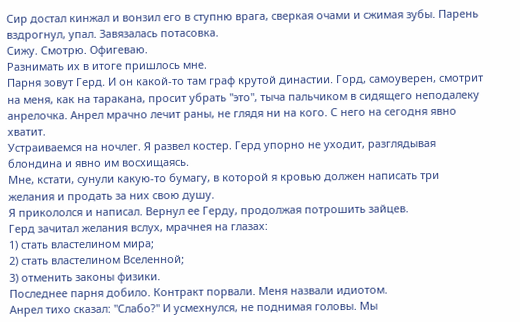Сир достал кинжал и вонзил его в ступню врага, сверкая очами и сжимая зубы. Парень вздрогнул, упал. Завязалась потасовка.
Сижу. Смотрю. Офигеваю.
Разнимать их в итоге пришлось мне.
Парня зовут Герд. И он какой-то там граф крутой династии. Горд, самоуверен, смотрит на меня, как на таракана, просит убрать "это", тыча пальчиком в сидящего неподалеку анрелочка. Анрел мрачно лечит раны, не глядя ни на кого. С него на сегодня явно хватит.
Устраиваемся на ночлег. Я развел костер. Герд упорно не уходит, разглядывая блондина и явно им восхищаясь.
Мне, кстати, сунули какую-то бумагу, в которой я кровью должен написать три желания и продать за них свою душу.
Я прикололся и написал. Вернул ее Герду, продолжая потрошить зайцев.
Герд зачитал желания вслух, мрачнея на глазах:
1) стать властелином мира;
2) стать властелином Вселенной;
3) отменить законы физики.
Последнее парня добило. Контракт порвали. Меня назвали идиотом.
Анрел тихо сказал: "Слабо?" И усмехнулся, не поднимая головы. Мы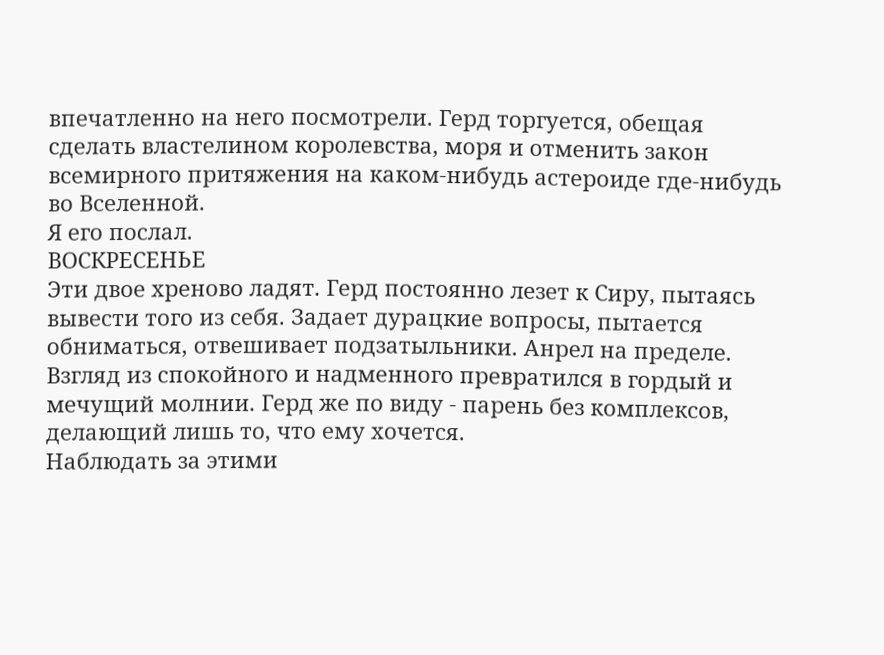впечатленно на него посмотрели. Герд торгуется, обещая сделать властелином королевства, моря и отменить закон всемирного притяжения на каком-нибудь астероиде где-нибудь во Вселенной.
Я его послал.
ВОСКРЕСЕНЬЕ
Эти двое хреново ладят. Герд постоянно лезет к Сиру, пытаясь вывести того из себя. Задает дурацкие вопросы, пытается обниматься, отвешивает подзатыльники. Анрел на пределе. Взгляд из спокойного и надменного превратился в гордый и мечущий молнии. Герд же по виду - парень без комплексов, делающий лишь то, что ему хочется.
Наблюдать за этими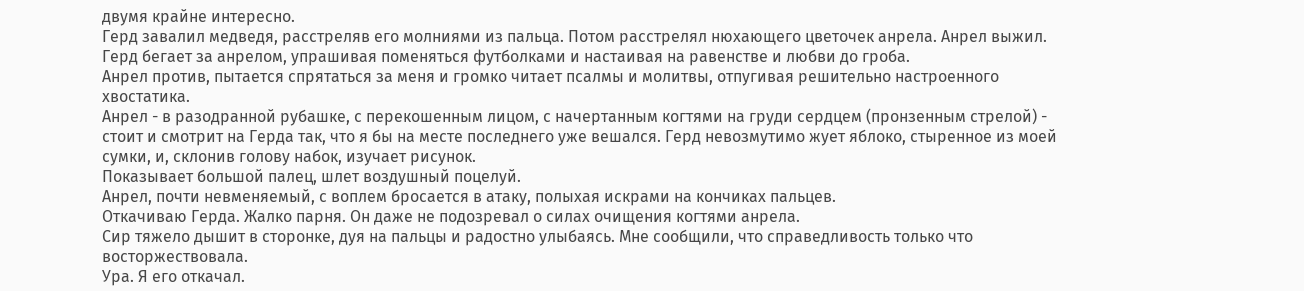двумя крайне интересно.
Герд завалил медведя, расстреляв его молниями из пальца. Потом расстрелял нюхающего цветочек анрела. Анрел выжил.
Герд бегает за анрелом, упрашивая поменяться футболками и настаивая на равенстве и любви до гроба.
Анрел против, пытается спрятаться за меня и громко читает псалмы и молитвы, отпугивая решительно настроенного хвостатика.
Анрел - в разодранной рубашке, с перекошенным лицом, с начертанным когтями на груди сердцем (пронзенным стрелой) - стоит и смотрит на Герда так, что я бы на месте последнего уже вешался. Герд невозмутимо жует яблоко, стыренное из моей сумки, и, склонив голову набок, изучает рисунок.
Показывает большой палец, шлет воздушный поцелуй.
Анрел, почти невменяемый, с воплем бросается в атаку, полыхая искрами на кончиках пальцев.
Откачиваю Герда. Жалко парня. Он даже не подозревал о силах очищения когтями анрела.
Сир тяжело дышит в сторонке, дуя на пальцы и радостно улыбаясь. Мне сообщили, что справедливость только что восторжествовала.
Ура. Я его откачал.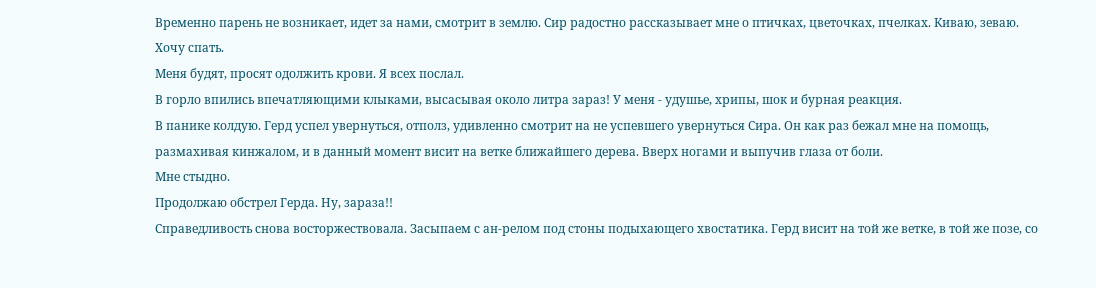Временно парень не возникает, идет за нами, смотрит в землю. Сир радостно рассказывает мне о птичках, цветочках, пчелках. Киваю, зеваю. Хочу спать.
Меня будят, просят одолжить крови. Я всех послал.
В горло впились впечатляющими клыками, высасывая около литра зараз! У меня - удушье, хрипы, шок и бурная реакция.
В панике колдую. Герд успел увернуться, отполз, удивленно смотрит на не успевшего увернуться Сира. Он как раз бежал мне на помощь, размахивая кинжалом, и в данный момент висит на ветке ближайшего дерева. Вверх ногами и выпучив глаза от боли.
Мне стыдно.
Продолжаю обстрел Герда. Ну, зараза!!
Справедливость снова восторжествовала. Засыпаем с ан-релом под стоны подыхающего хвостатика. Герд висит на той же ветке, в той же позе, со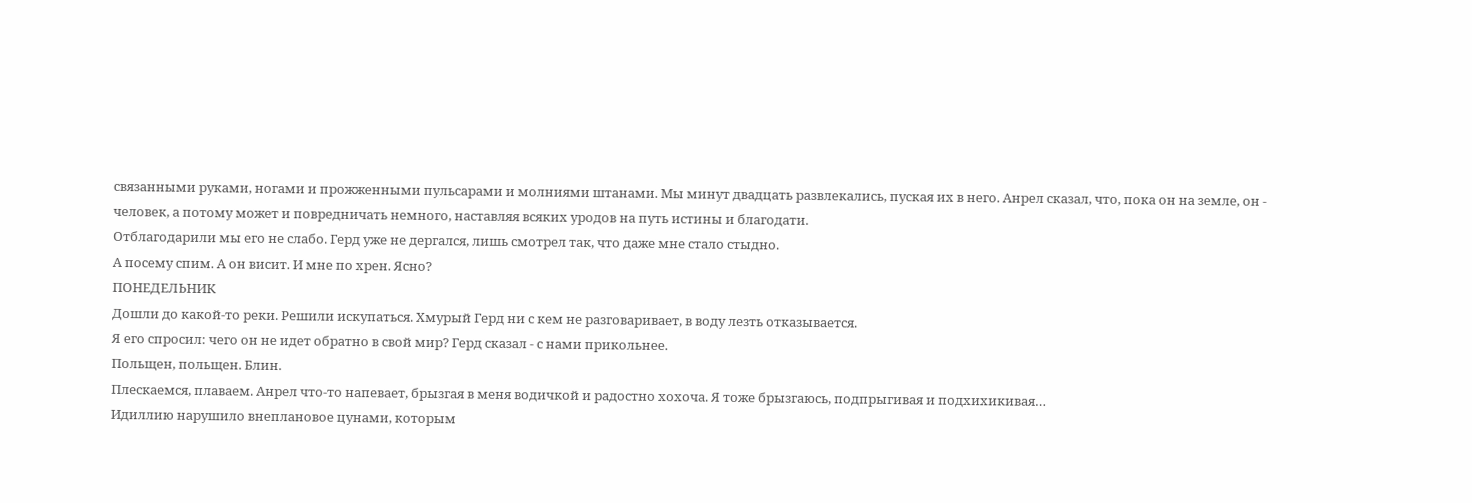связанными руками, ногами и прожженными пульсарами и молниями штанами. Мы минут двадцать развлекались, пуская их в него. Анрел сказал, что, пока он на земле, он - человек, а потому может и повредничать немного, наставляя всяких уродов на путь истины и благодати.
Отблагодарили мы его не слабо. Герд уже не дергался, лишь смотрел так, что даже мне стало стыдно.
А посему спим. А он висит. И мне по хрен. Ясно?
ПОНЕДЕЛЬНИК
Дошли до какой-то реки. Решили искупаться. Хмурый Герд ни с кем не разговаривает, в воду лезть отказывается.
Я его спросил: чего он не идет обратно в свой мир? Герд сказал - с нами прикольнее.
Польщен, польщен. Блин.
Плескаемся, плаваем. Анрел что-то напевает, брызгая в меня водичкой и радостно хохоча. Я тоже брызгаюсь, подпрыгивая и подхихикивая…
Идиллию нарушило внеплановое цунами, которым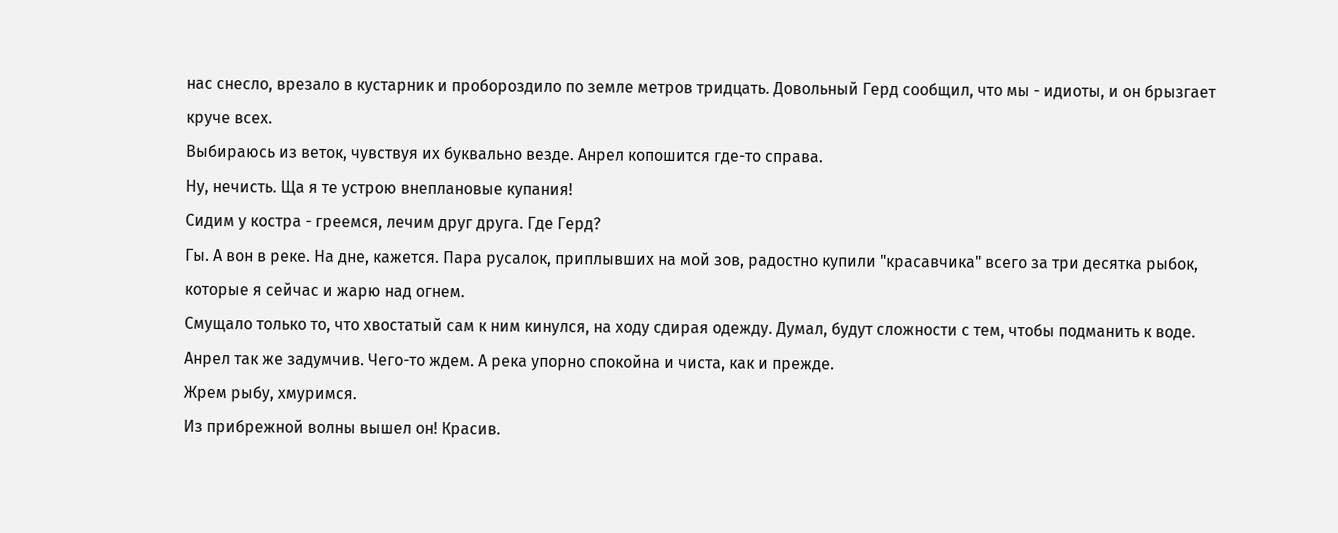нас снесло, врезало в кустарник и пробороздило по земле метров тридцать. Довольный Герд сообщил, что мы - идиоты, и он брызгает круче всех.
Выбираюсь из веток, чувствуя их буквально везде. Анрел копошится где-то справа.
Ну, нечисть. Ща я те устрою внеплановые купания!
Сидим у костра - греемся, лечим друг друга. Где Герд?
Гы. А вон в реке. На дне, кажется. Пара русалок, приплывших на мой зов, радостно купили "красавчика" всего за три десятка рыбок, которые я сейчас и жарю над огнем.
Смущало только то, что хвостатый сам к ним кинулся, на ходу сдирая одежду. Думал, будут сложности с тем, чтобы подманить к воде.
Анрел так же задумчив. Чего-то ждем. А река упорно спокойна и чиста, как и прежде.
Жрем рыбу, хмуримся.
Из прибрежной волны вышел он! Красив.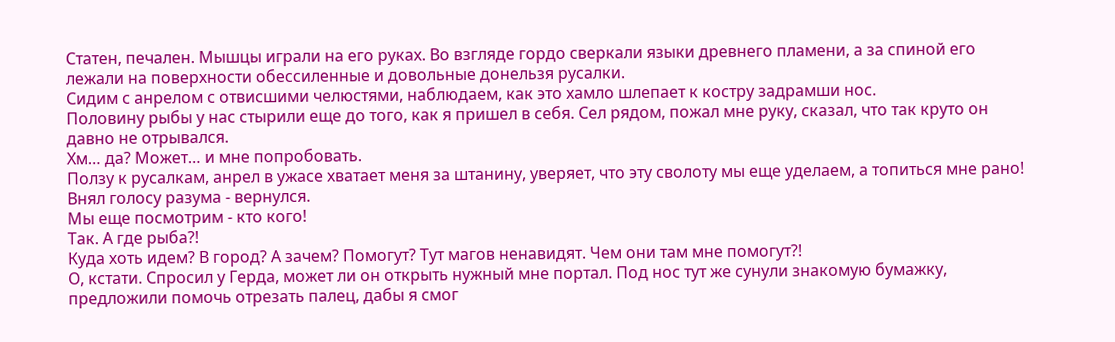Статен, печален. Мышцы играли на его руках. Во взгляде гордо сверкали языки древнего пламени, а за спиной его лежали на поверхности обессиленные и довольные донельзя русалки.
Сидим с анрелом с отвисшими челюстями, наблюдаем, как это хамло шлепает к костру задрамши нос.
Половину рыбы у нас стырили еще до того, как я пришел в себя. Сел рядом, пожал мне руку, сказал, что так круто он давно не отрывался.
Хм… да? Может… и мне попробовать.
Ползу к русалкам, анрел в ужасе хватает меня за штанину, уверяет, что эту сволоту мы еще уделаем, а топиться мне рано!
Внял голосу разума - вернулся.
Мы еще посмотрим - кто кого!
Так. А где рыба?!
Куда хоть идем? В город? А зачем? Помогут? Тут магов ненавидят. Чем они там мне помогут?!
О, кстати. Спросил у Герда, может ли он открыть нужный мне портал. Под нос тут же сунули знакомую бумажку, предложили помочь отрезать палец, дабы я смог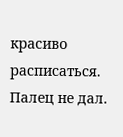красиво расписаться.
Палец не дал.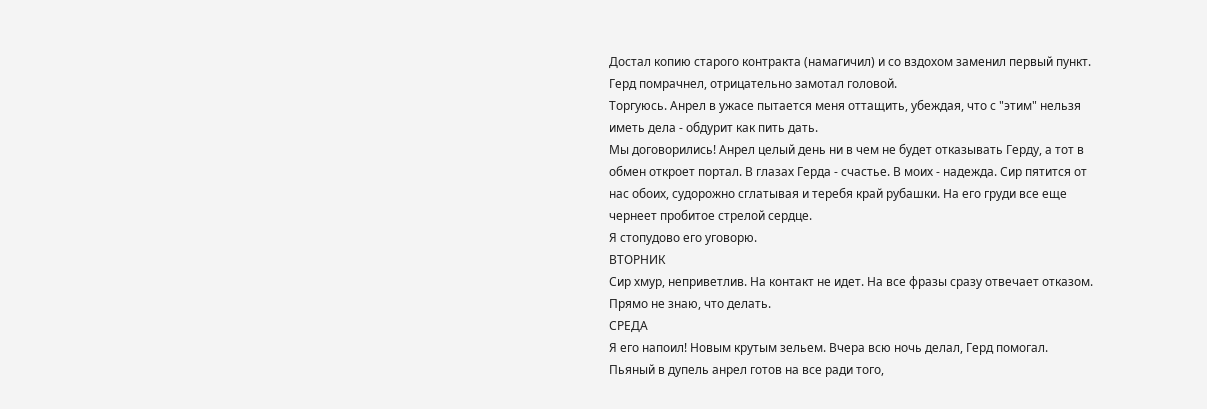Достал копию старого контракта (намагичил) и со вздохом заменил первый пункт. Герд помрачнел, отрицательно замотал головой.
Торгуюсь. Анрел в ужасе пытается меня оттащить, убеждая, что с "этим" нельзя иметь дела - обдурит как пить дать.
Мы договорились! Анрел целый день ни в чем не будет отказывать Герду, а тот в обмен откроет портал. В глазах Герда - счастье. В моих - надежда. Сир пятится от нас обоих, судорожно сглатывая и теребя край рубашки. На его груди все еще чернеет пробитое стрелой сердце.
Я стопудово его уговорю.
ВТОРНИК
Сир хмур, неприветлив. На контакт не идет. На все фразы сразу отвечает отказом. Прямо не знаю, что делать.
СРЕДА
Я его напоил! Новым крутым зельем. Вчера всю ночь делал, Герд помогал.
Пьяный в дупель анрел готов на все ради того,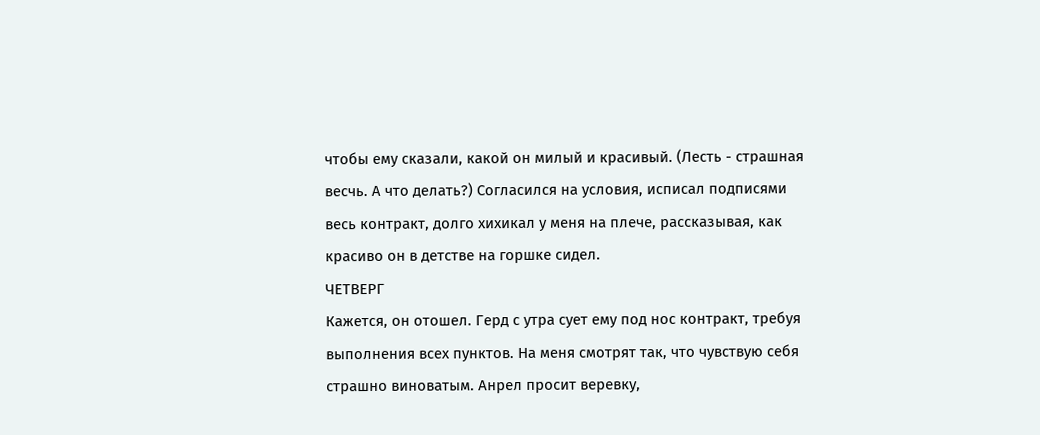чтобы ему сказали, какой он милый и красивый. (Лесть - страшная весчь. А что делать?) Согласился на условия, исписал подписями весь контракт, долго хихикал у меня на плече, рассказывая, как красиво он в детстве на горшке сидел.
ЧЕТВЕРГ
Кажется, он отошел. Герд с утра сует ему под нос контракт, требуя выполнения всех пунктов. На меня смотрят так, что чувствую себя страшно виноватым. Анрел просит веревку,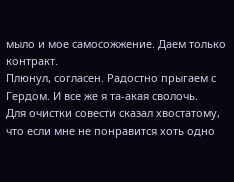мыло и мое самосожжение. Даем только контракт.
Плюнул, согласен. Радостно прыгаем с Гердом. И все же я та-акая сволочь.
Для очистки совести сказал хвостатому, что если мне не понравится хоть одно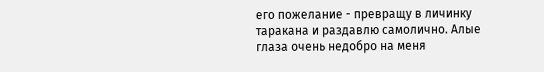его пожелание - превращу в личинку таракана и раздавлю самолично. Алые глаза очень недобро на меня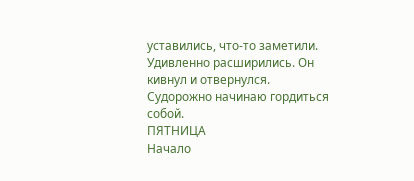уставились, что-то заметили. Удивленно расширились. Он кивнул и отвернулся. Судорожно начинаю гордиться собой.
ПЯТНИЦА
Начало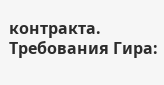контракта. Требования Гира: